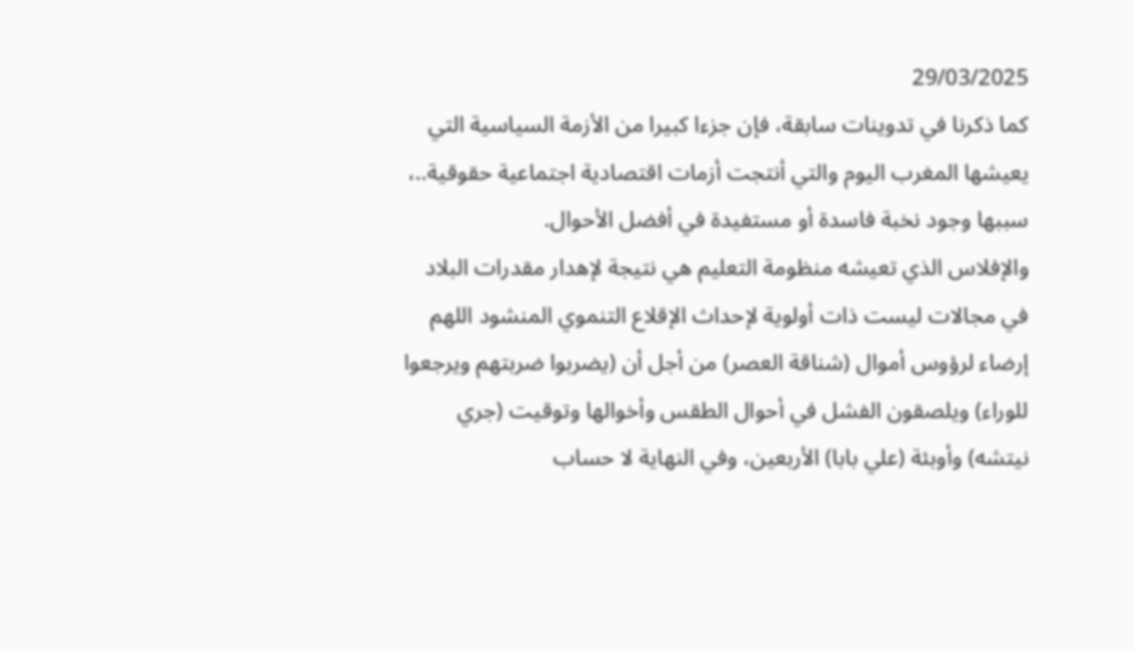29/03/2025
كما ذكرنا في تدوينات سابقة، فإن جزءا كبيرا من الأزمة السياسية التي يعيشها المغرب اليوم والتي أنتجت أزمات اقتصادية اجتماعية حقوقية..، سببها وجود نخبة فاسدة أو مستفيدة في أفضل الأحوال.
والإفلاس الذي تعيشه منظومة التعليم هي نتيجة لإهدار مقدرات البلاد في مجالات ليست ذات أولوية لإحداث الإقلاع التنموي المنشود اللهم إرضاء لرؤوس أموال (شناقة العصر) من أجل أن (يضربوا ضربتهم ويرجعوا للوراء) ويلصقون الفشل في أحوال الطقس وأخوالها وتوقيت (جري نيتشه) وأوبئة (علي بابا) الأربعين، وفي النهاية لا حساب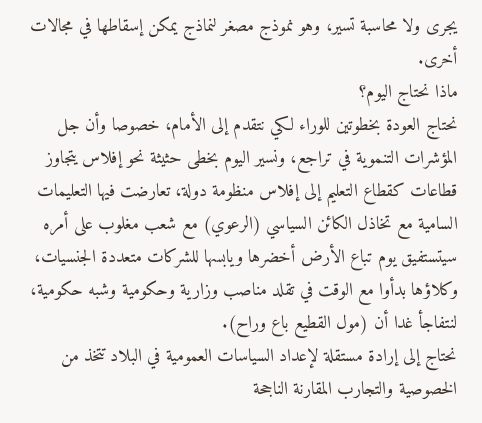يجرى ولا محاسبة تسير، وهو نموذج مصغر لنماذج يمكن إسقاطها في مجالات أخرى.
ماذا نحتاج اليوم؟
نحتاج العودة بخطوتين للوراء لكي نتقدم إلى الأمام، خصوصا وأن جل المؤشرات التنموية في تراجع، ونسير اليوم بخطى حثيثة نحو إفلاس يتجاوز قطاعات كقطاع التعليم إلى إفلاس منظومة دولة، تعارضت فيها التعليمات السامية مع تخاذل الكائن السياسي (الرعوي) مع شعب مغلوب على أمره سيتستفيق يوم تباع الأرض أخضرها ويابسها للشركات متعددة الجنسيات، وكلاؤها بدأوا مع الوقت في تقلد مناصب وزارية وحكومية وشبه حكومية، لنتفاجأ غدا أن (مول القطيع باع وراح).
نحتاج إلى إرادة مستقلة لإعداد السياسات العمومية في البلاد تتخذ من الخصوصية والتجارب المقارنة الناجحة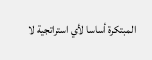المبتكرة أساسا لأي استراتجية لا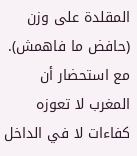المقلدة على وزن (حافض ما فاهمش). مع استحضار أن المغرب لا تعوزه كفاءات لا في الداخل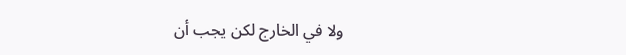ولا في الخارج لكن يجب أن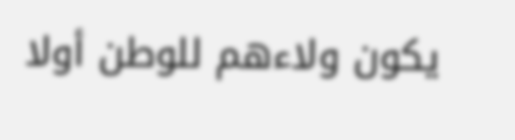يكون ولاءهم للوطن أولا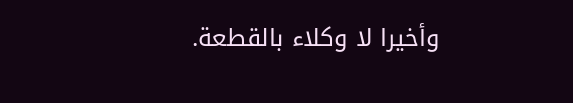وأخيرا لا وكلاء بالقطعة.